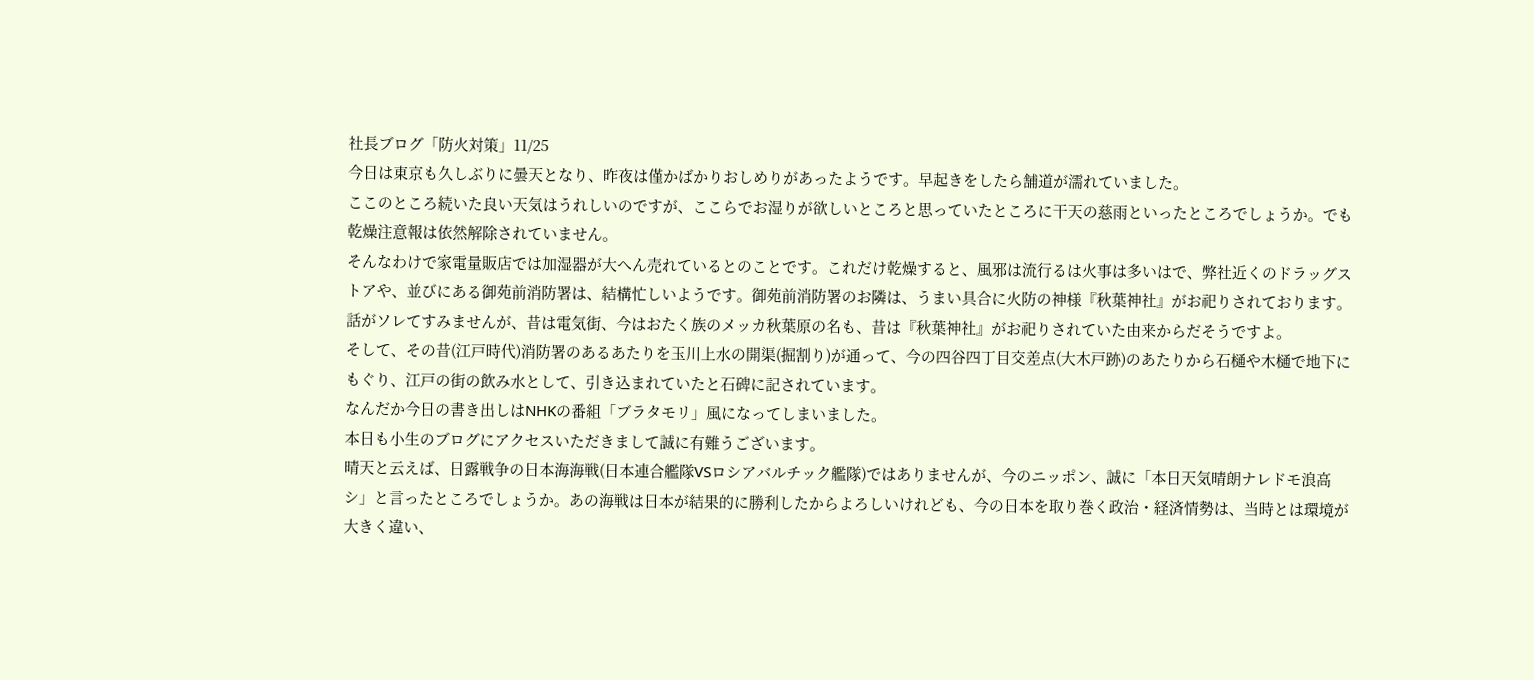社長ブログ「防火対策」11/25
今日は東京も久しぶりに曇天となり、昨夜は僅かばかりおしめりがあったようです。早起きをしたら舗道が濡れていました。
ここのところ続いた良い天気はうれしいのですが、ここらでお湿りが欲しいところと思っていたところに干天の慈雨といったところでしょうか。でも乾燥注意報は依然解除されていません。
そんなわけで家電量販店では加湿器が大へん売れているとのことです。これだけ乾燥すると、風邪は流行るは火事は多いはで、弊社近くのドラッグストアや、並びにある御苑前消防署は、結構忙しいようです。御苑前消防署のお隣は、うまい具合に火防の神様『秋葉神社』がお祀りされております。
話がソレてすみませんが、昔は電気街、今はおたく族のメッカ秋葉原の名も、昔は『秋葉神社』がお祀りされていた由来からだそうですよ。
そして、その昔(江戸時代)消防署のあるあたりを玉川上水の開渠(掘割り)が通って、今の四谷四丁目交差点(大木戸跡)のあたりから石樋や木樋で地下にもぐり、江戸の街の飲み水として、引き込まれていたと石碑に記されています。
なんだか今日の書き出しはNHKの番組「ブラタモリ」風になってしまいました。
本日も小生のブログにアクセスいただきまして誠に有難うございます。
晴天と云えば、日露戦争の日本海海戦(日本連合艦隊VSロシアバルチック艦隊)ではありませんが、今のニッポン、誠に「本日天気晴朗ナレドモ浪高シ」と言ったところでしょうか。あの海戦は日本が結果的に勝利したからよろしいけれども、今の日本を取り巻く政治・経済情勢は、当時とは環境が大きく違い、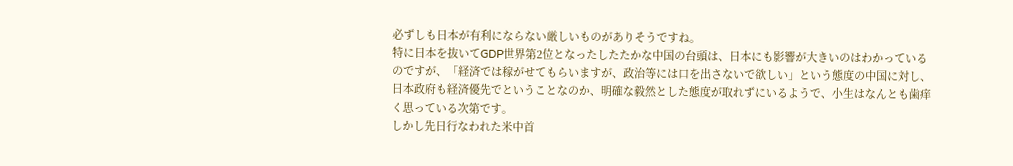必ずしも日本が有利にならない厳しいものがありそうですね。
特に日本を抜いてGDP世界第2位となったしたたかな中国の台頭は、日本にも影響が大きいのはわかっているのですが、「経済では稼がせてもらいますが、政治等には口を出さないで欲しい」という態度の中国に対し、日本政府も経済優先でということなのか、明確な毅然とした態度が取れずにいるようで、小生はなんとも歯痒く思っている次第です。
しかし先日行なわれた米中首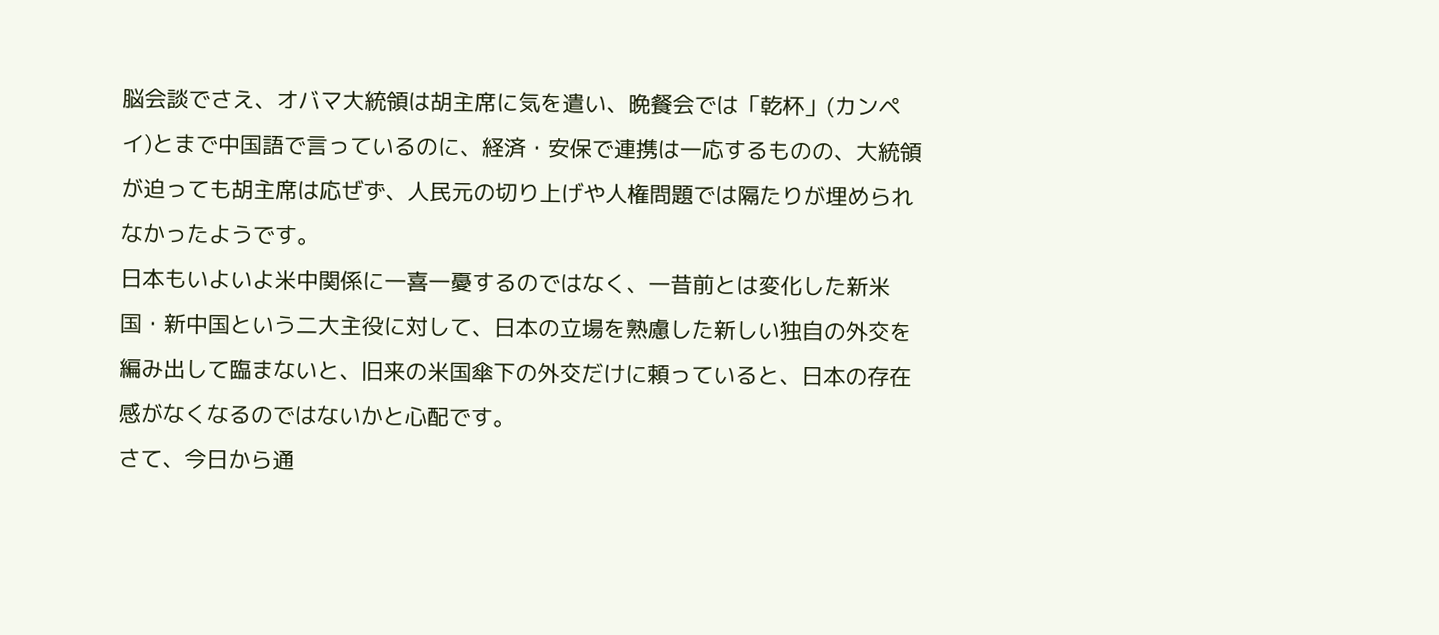脳会談でさえ、オバマ大統領は胡主席に気を遣い、晩餐会では「乾杯」(カンペイ)とまで中国語で言っているのに、経済・安保で連携は一応するものの、大統領が迫っても胡主席は応ぜず、人民元の切り上げや人権問題では隔たりが埋められなかったようです。
日本もいよいよ米中関係に一喜一憂するのではなく、一昔前とは変化した新米国・新中国という二大主役に対して、日本の立場を熟慮した新しい独自の外交を編み出して臨まないと、旧来の米国傘下の外交だけに頼っていると、日本の存在感がなくなるのではないかと心配です。
さて、今日から通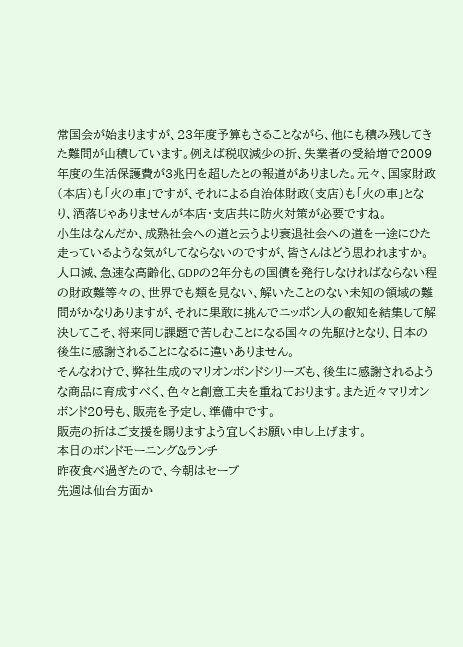常国会が始まりますが、23年度予算もさることながら、他にも積み残してきた難問が山積しています。例えば税収減少の折、失業者の受給増で2009年度の生活保護費が3兆円を超したとの報道がありました。元々、国家財政(本店)も「火の車」ですが、それによる自治体財政(支店)も「火の車」となり、洒落じゃありませんが本店・支店共に防火対策が必要ですね。
小生はなんだか、成熟社会への道と云うより衰退社会への道を一途にひた走っているような気がしてならないのですが、皆さんはどう思われますか。
人口減、急速な高齢化、GDPの2年分もの国債を発行しなければならない程の財政難等々の、世界でも類を見ない、解いたことのない未知の領域の難問がかなりありますが、それに果敢に挑んでニッポン人の叡知を結集して解決してこそ、将来同じ課題で苦しむことになる国々の先駆けとなり、日本の後生に感謝されることになるに違いありません。
そんなわけで、弊社生成のマリオンボンドシリーズも、後生に感謝されるような商品に育成すべく、色々と創意工夫を重ねております。また近々マリオンボンド20号も、販売を予定し、準備中です。
販売の折はご支援を賜りますよう宜しくお願い申し上げます。
本日のボンドモーニング&ランチ
昨夜食べ過ぎたので、今朝はセーブ
先週は仙台方面か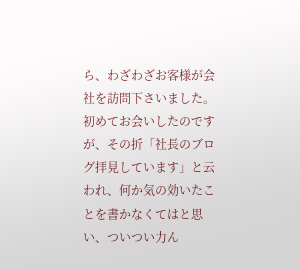ら、わざわざお客様が会社を訪問下さいました。
初めてお会いしたのですが、その折「社長のブログ拝見しています」と云われ、何か気の効いたことを書かなくてはと思い、ついつい力ん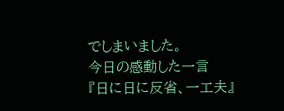でしまいました。
今日の感動した一言
『日に日に反省、一工夫』